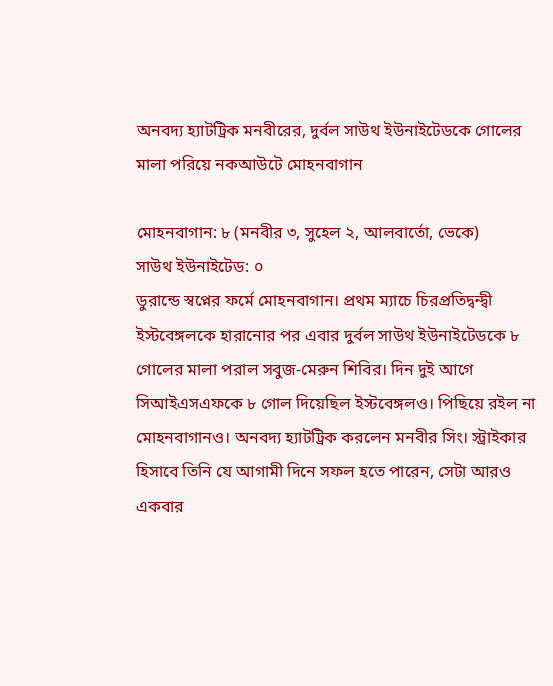অনবদ্য হ্যাটট্রিক মনবীরের, দুর্বল সাউথ ইউনাইটেডকে গোলের মালা পরিয়ে নকআউটে মোহনবাগান

মোহনবাগান: ৮ (মনবীর ৩, সুহেল ২, আলবার্তো, ভেকে)
সাউথ ইউনাইটেড: ০
ডুরান্ডে স্বপ্নের ফর্মে মোহনবাগান। প্রথম ম্যাচে চিরপ্রতিদ্বন্দ্বী ইস্টবেঙ্গলকে হারানোর পর এবার দুর্বল সাউথ ইউনাইটেডকে ৮ গোলের মালা পরাল সবুজ-মেরুন শিবির। দিন দুই আগে সিআইএসএফকে ৮ গোল দিয়েছিল ইস্টবেঙ্গলও। পিছিয়ে রইল না মোহনবাগানও। অনবদ্য হ্যাটট্রিক করলেন মনবীর সিং। স্ট্রাইকার হিসাবে তিনি যে আগামী দিনে সফল হতে পারেন, সেটা আরও একবার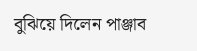বুঝিয়ে দিলেন পাঞ্জাব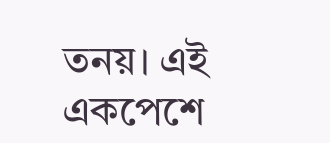তনয়। এই একপেশে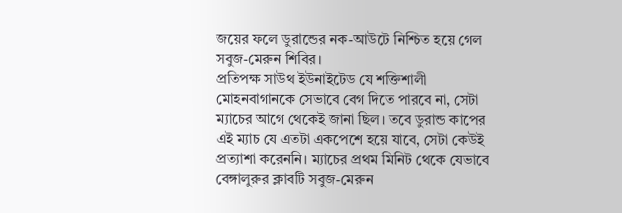জয়ের ফলে ডুরান্ডের নক-আউটে নিশ্চিত হয়ে গেল সবুজ-মেরুন শিবির।
প্রতিপক্ষ সাউথ ইউনাইটেড যে শক্তিশালী মোহনবাগানকে সেভাবে বেগ দিতে পারবে না, সেটা ম্যাচের আগে থেকেই জানা ছিল। তবে ডুরান্ড কাপের এই ম্যাচ যে এতটা একপেশে হয়ে যাবে, সেটা কেউই প্রত্যাশা করেননি। ম্যাচের প্রথম মিনিট থেকে যেভাবে বেঙ্গালুরুর ক্লাবটি সবুজ-মেরুন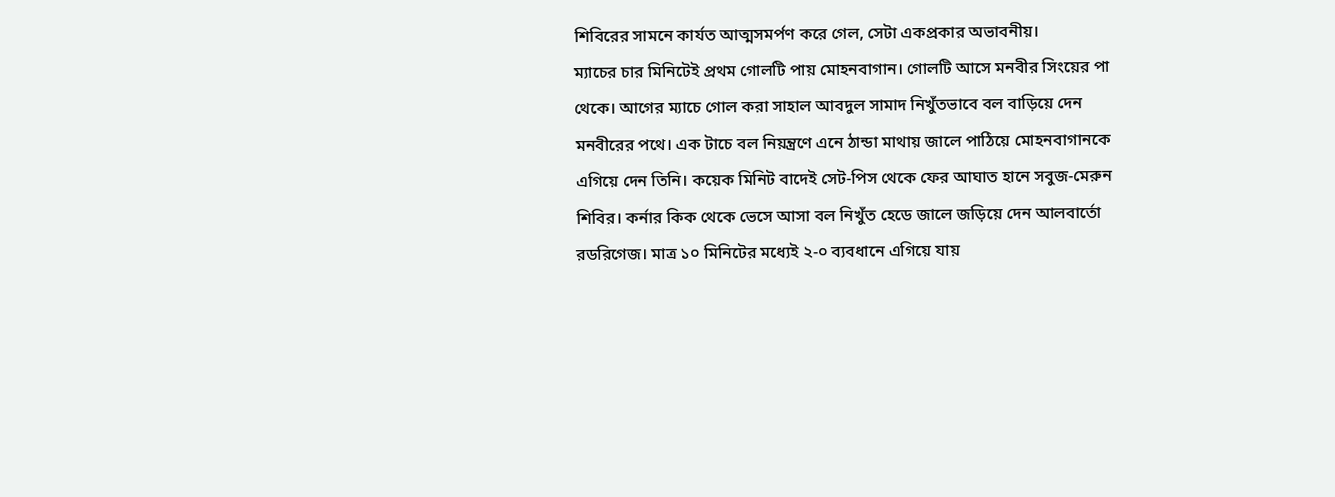শিবিরের সামনে কার্যত আত্মসমর্পণ করে গেল, সেটা একপ্রকার অভাবনীয়।
ম্যাচের চার মিনিটেই প্রথম গোলটি পায় মোহনবাগান। গোলটি আসে মনবীর সিংয়ের পা থেকে। আগের ম্যাচে গোল করা সাহাল আবদুল সামাদ নিখুঁতভাবে বল বাড়িয়ে দেন মনবীরের পথে। এক টাচে বল নিয়ন্ত্রণে এনে ঠান্ডা মাথায় জালে পাঠিয়ে মোহনবাগানকে এগিয়ে দেন তিনি। কয়েক মিনিট বাদেই সেট-পিস থেকে ফের আঘাত হানে সবুজ-মেরুন শিবির। কর্নার কিক থেকে ভেসে আসা বল নিখুঁত হেডে জালে জড়িয়ে দেন আলবার্তো রডরিগেজ। মাত্র ১০ মিনিটের মধ্যেই ২-০ ব্যবধানে এগিয়ে যায়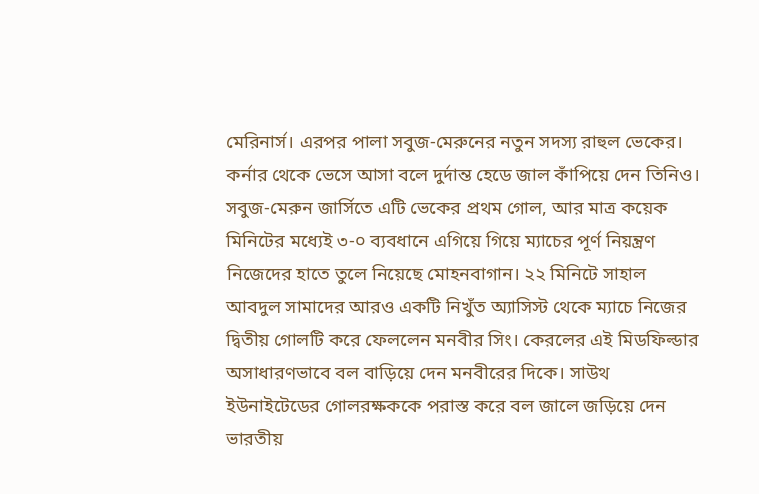মেরিনার্স। এরপর পালা সবুজ-মেরুনের নতুন সদস্য রাহুল ভেকের। কর্নার থেকে ভেসে আসা বলে দুর্দান্ত হেডে জাল কাঁপিয়ে দেন তিনিও। সবুজ-মেরুন জার্সিতে এটি ভেকের প্রথম গোল, আর মাত্র কয়েক মিনিটের মধ্যেই ৩-০ ব্যবধানে এগিয়ে গিয়ে ম্যাচের পূর্ণ নিয়ন্ত্রণ নিজেদের হাতে তুলে নিয়েছে মোহনবাগান। ২২ মিনিটে সাহাল আবদুল সামাদের আরও একটি নিখুঁত অ্যাসিস্ট থেকে ম্যাচে নিজের দ্বিতীয় গোলটি করে ফেললেন মনবীর সিং। কেরলের এই মিডফিল্ডার অসাধারণভাবে বল বাড়িয়ে দেন মনবীরের দিকে। সাউথ ইউনাইটেডের গোলরক্ষককে পরাস্ত করে বল জালে জড়িয়ে দেন ভারতীয়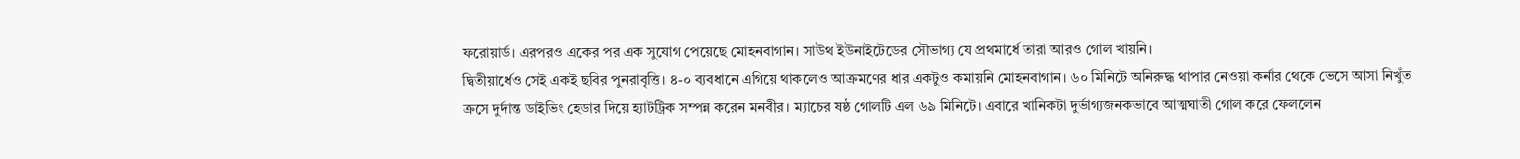ফরোয়ার্ড। এরপরও একের পর এক সুযোগ পেয়েছে মোহনবাগান। সাউথ ইউনাইটেডের সৌভাগ্য যে প্রথমার্ধে তারা আরও গোল খায়নি।
দ্বিতীয়ার্ধেও সেই একই ছবির পুনরাবৃত্তি। ৪-০ ব্যবধানে এগিয়ে থাকলেও আক্রমণের ধার একটুও কমায়নি মোহনবাগান। ৬০ মিনিটে অনিরুদ্ধ থাপার নেওয়া কর্নার থেকে ভেসে আসা নিখুঁত ক্রসে দুর্দান্ত ডাইভিং হেডার দিয়ে হ্যাটট্রিক সম্পন্ন করেন মনবীর। ম্যাচের ষষ্ঠ গোলটি এল ৬৯ মিনিটে। এবারে খানিকটা দুর্ভাগ্যজনকভাবে আত্মঘাতী গোল করে ফেললেন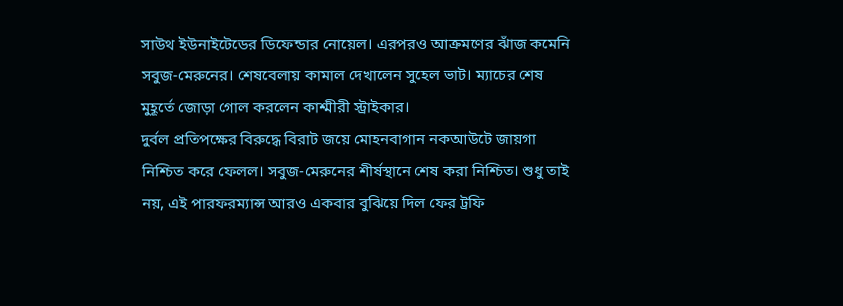সাউথ ইউনাইটেডের ডিফেন্ডার নোয়েল। এরপরও আক্রমণের ঝাঁজ কমেনি সবুজ-মেরুনের। শেষবেলায় কামাল দেখালেন সুহেল ভাট। ম্যাচের শেষ মুহূর্তে জোড়া গোল করলেন কাশ্মীরী স্ট্রাইকার।
দুর্বল প্রতিপক্ষের বিরুদ্ধে বিরাট জয়ে মোহনবাগান নকআউটে জায়গা নিশ্চিত করে ফেলল। সবুজ-মেরুনের শীর্ষস্থানে শেষ করা নিশ্চিত। শুধু তাই নয়, এই পারফরম্যান্স আরও একবার বুঝিয়ে দিল ফের ট্রফি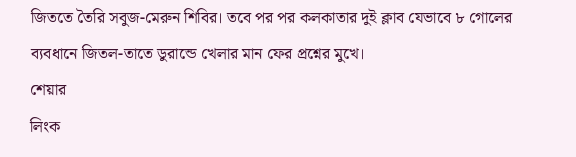জিততে তৈরি সবুজ-মেরুন শিবির। তবে পর পর কলকাতার দুই ক্লাব যেভাবে ৮ গোলের ব্যবধানে জিতল-তাতে ডুরান্ডে খেলার মান ফের প্রশ্নের মুখে।
শেয়ার
লিংক